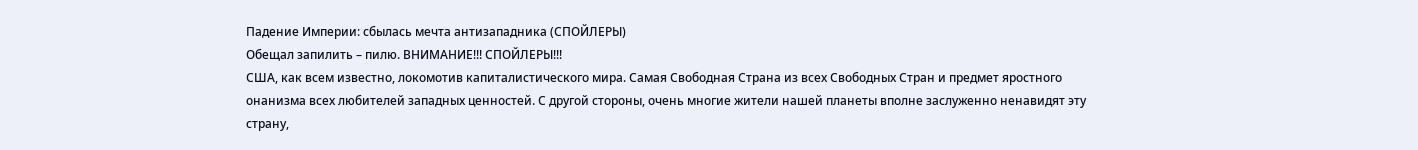Падение Империи: сбылась мечта антизападника (СПОЙЛЕРЫ)
Обещал запилить – пилю. ВНИМАНИЕ!!! СПОЙЛЕРЫ!!!
США, как всем известно, локомотив капиталистического мира. Самая Свободная Страна из всех Свободных Стран и предмет яростного онанизма всех любителей западных ценностей. С другой стороны, очень многие жители нашей планеты вполне заслуженно ненавидят эту страну,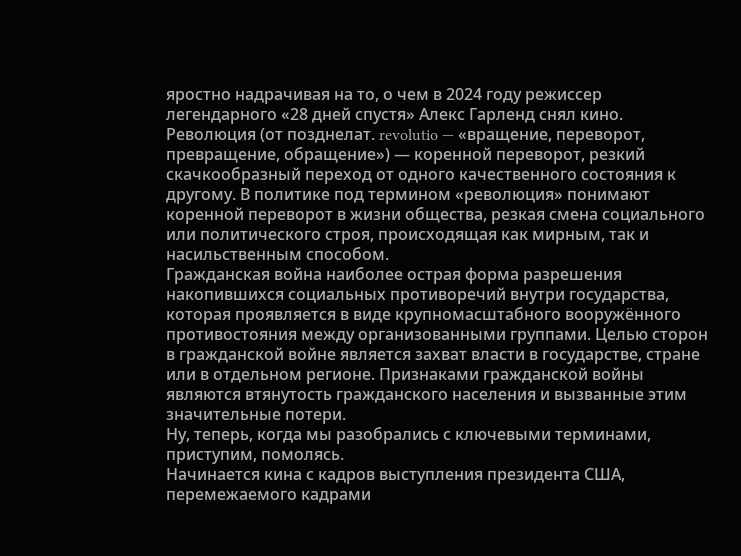яростно надрачивая на то, о чем в 2024 году режиссер легендарного «28 дней спустя» Алекс Гарленд снял кино.
Революция (от позднелат. revolutio — «вращение, переворот, превращение, обращение») — коренной переворот, резкий скачкообразный переход от одного качественного состояния к другому. В политике под термином «революция» понимают коренной переворот в жизни общества, резкая смена социального или политического строя, происходящая как мирным, так и насильственным способом.
Гражданская война наиболее острая форма разрешения накопившихся социальных противоречий внутри государства, которая проявляется в виде крупномасштабного вооружённого противостояния между организованными группами. Целью сторон в гражданской войне является захват власти в государстве, стране или в отдельном регионе. Признаками гражданской войны являются втянутость гражданского населения и вызванные этим значительные потери.
Ну, теперь, когда мы разобрались с ключевыми терминами, приступим, помолясь.
Начинается кина с кадров выступления президента США, перемежаемого кадрами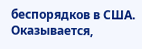беспорядков в США. Оказывается,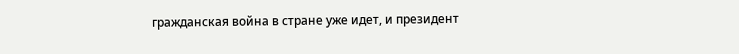гражданская война в стране уже идет, и президент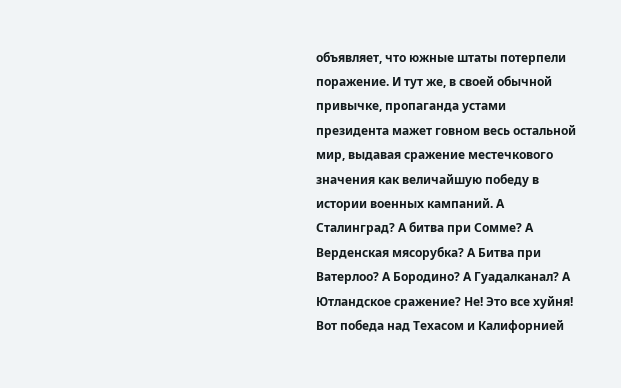объявляет, что южные штаты потерпели поражение. И тут же, в своей обычной привычке, пропаганда устами президента мажет говном весь остальной мир, выдавая сражение местечкового значения как величайшую победу в истории военных кампаний. А Сталинград? А битва при Сомме? А Верденская мясорубка? А Битва при Ватерлоо? А Бородино? А Гуадалканал? А Ютландское сражение? Не! Это все хуйня! Вот победа над Техасом и Калифорнией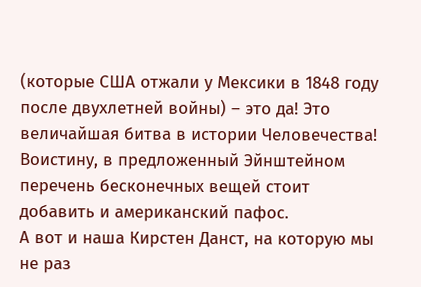(которые США отжали у Мексики в 1848 году после двухлетней войны) – это да! Это величайшая битва в истории Человечества! Воистину, в предложенный Эйнштейном перечень бесконечных вещей стоит добавить и американский пафос.
А вот и наша Кирстен Данст, на которую мы не раз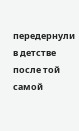передернули в детстве после той самой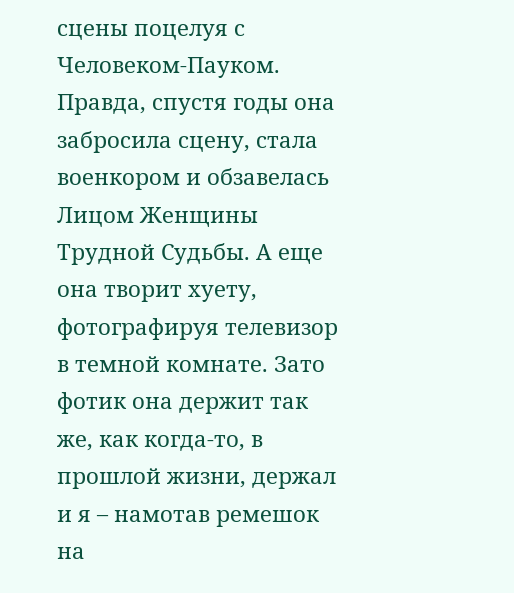сцены поцелуя с Человеком-Пауком. Правда, спустя годы она забросила сцену, стала военкором и обзавелась Лицом Женщины Трудной Судьбы. А еще она творит хуету, фотографируя телевизор в темной комнате. Зато фотик она держит так же, как когда-то, в прошлой жизни, держал и я – намотав ремешок на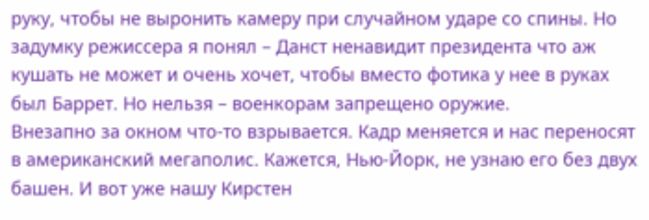руку, чтобы не выронить камеру при случайном ударе со спины. Но задумку режиссера я понял – Данст ненавидит президента что аж кушать не может и очень хочет, чтобы вместо фотика у нее в руках был Баррет. Но нельзя – военкорам запрещено оружие.
Внезапно за окном что-то взрывается. Кадр меняется и нас переносят в американский мегаполис. Кажется, Нью-Йорк, не узнаю его без двух башен. И вот уже нашу Кирстен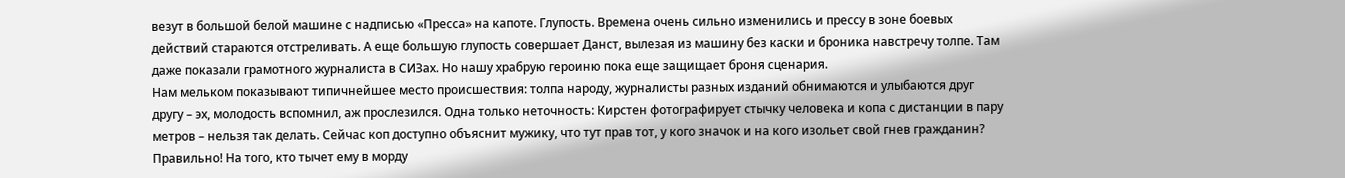везут в большой белой машине с надписью «Пресса» на капоте. Глупость. Времена очень сильно изменились и прессу в зоне боевых действий стараются отстреливать. А еще большую глупость совершает Данст, вылезая из машину без каски и броника навстречу толпе. Там даже показали грамотного журналиста в СИЗах. Но нашу храбрую героиню пока еще защищает броня сценария.
Нам мельком показывают типичнейшее место происшествия: толпа народу, журналисты разных изданий обнимаются и улыбаются друг другу – эх, молодость вспомнил, аж прослезился. Одна только неточность: Кирстен фотографирует стычку человека и копа с дистанции в пару метров – нельзя так делать. Сейчас коп доступно объяснит мужику, что тут прав тот, у кого значок и на кого изольет свой гнев гражданин? Правильно! На того, кто тычет ему в морду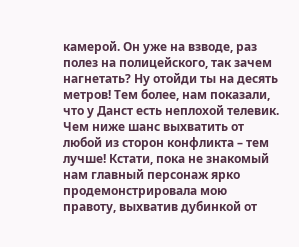камерой. Он уже на взводе, раз полез на полицейского, так зачем нагнетать? Ну отойди ты на десять метров! Тем более, нам показали, что у Данст есть неплохой телевик. Чем ниже шанс выхватить от любой из сторон конфликта – тем лучше! Кстати, пока не знакомый нам главный персонаж ярко продемонстрировала мою правоту, выхватив дубинкой от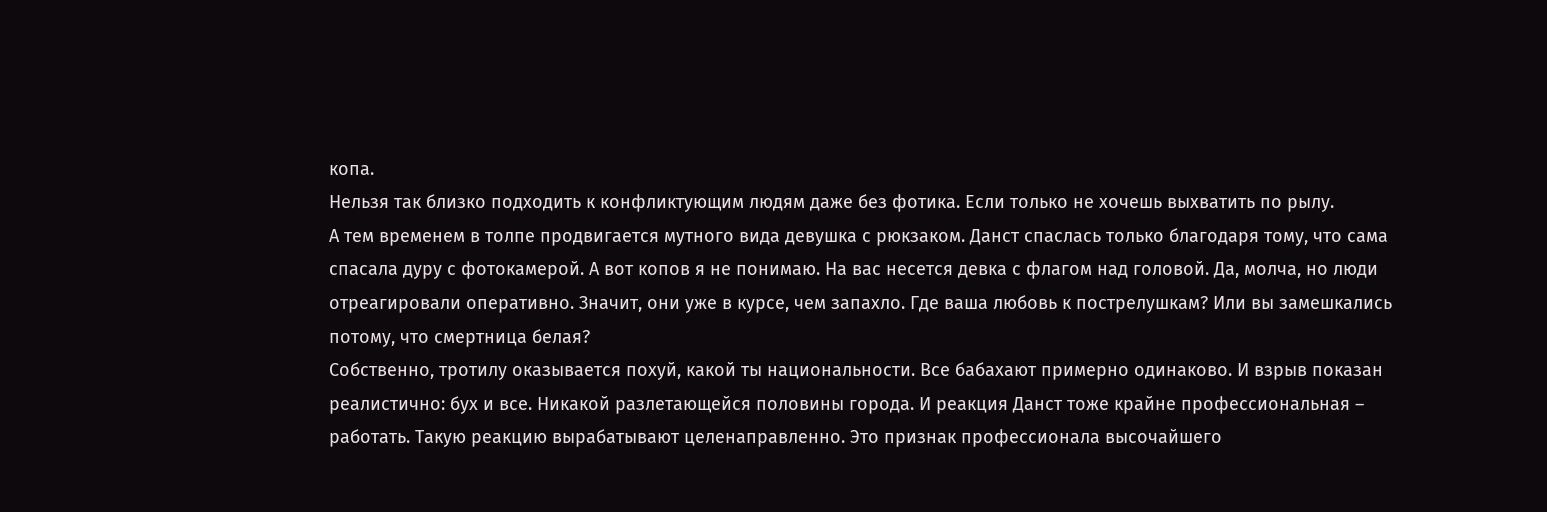копа.
Нельзя так близко подходить к конфликтующим людям даже без фотика. Если только не хочешь выхватить по рылу.
А тем временем в толпе продвигается мутного вида девушка с рюкзаком. Данст спаслась только благодаря тому, что сама спасала дуру с фотокамерой. А вот копов я не понимаю. На вас несется девка с флагом над головой. Да, молча, но люди отреагировали оперативно. Значит, они уже в курсе, чем запахло. Где ваша любовь к пострелушкам? Или вы замешкались потому, что смертница белая?
Собственно, тротилу оказывается похуй, какой ты национальности. Все бабахают примерно одинаково. И взрыв показан реалистично: бух и все. Никакой разлетающейся половины города. И реакция Данст тоже крайне профессиональная – работать. Такую реакцию вырабатывают целенаправленно. Это признак профессионала высочайшего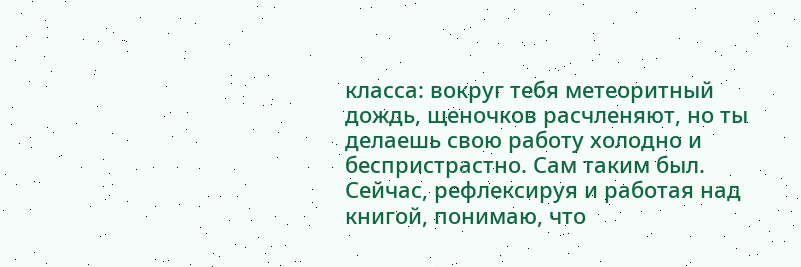класса: вокруг тебя метеоритный дождь, щеночков расчленяют, но ты делаешь свою работу холодно и беспристрастно. Сам таким был. Сейчас, рефлексируя и работая над книгой, понимаю, что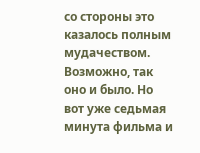со стороны это казалось полным мудачеством. Возможно, так оно и было. Но вот уже седьмая минута фильма и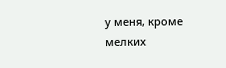у меня, кроме мелких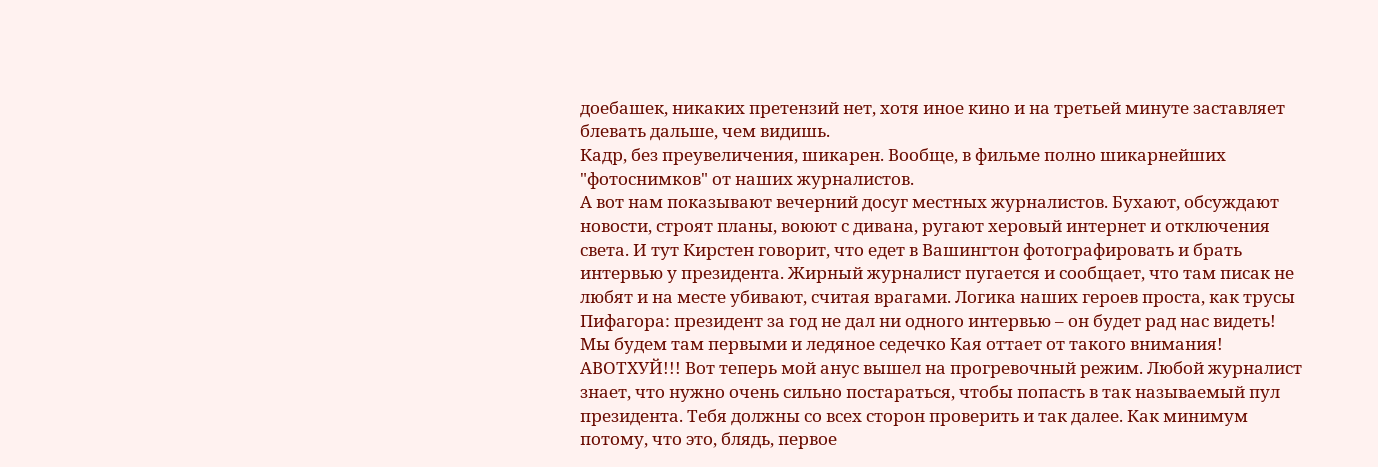доебашек, никаких претензий нет, хотя иное кино и на третьей минуте заставляет блевать дальше, чем видишь.
Кадр, без преувеличения, шикарен. Вообще, в фильме полно шикарнейших "фотоснимков" от наших журналистов.
А вот нам показывают вечерний досуг местных журналистов. Бухают, обсуждают новости, строят планы, воюют с дивана, ругают херовый интернет и отключения света. И тут Кирстен говорит, что едет в Вашингтон фотографировать и брать интервью у президента. Жирный журналист пугается и сообщает, что там писак не любят и на месте убивают, считая врагами. Логика наших героев проста, как трусы Пифагора: президент за год не дал ни одного интервью – он будет рад нас видеть! Мы будем там первыми и ледяное седечко Кая оттает от такого внимания!
АВОТХУЙ!!! Вот теперь мой анус вышел на прогревочный режим. Любой журналист знает, что нужно очень сильно постараться, чтобы попасть в так называемый пул президента. Тебя должны со всех сторон проверить и так далее. Как минимум потому, что это, блядь, первое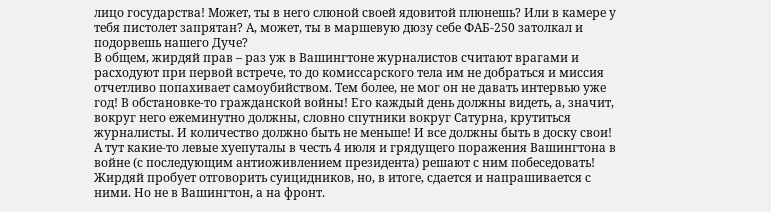лицо государства! Может, ты в него слюной своей ядовитой плюнешь? Или в камере у тебя пистолет запрятан? А, может, ты в маршевую дюзу себе ФАБ-250 затолкал и подорвешь нашего Дуче?
В общем, жирдяй прав – раз уж в Вашингтоне журналистов считают врагами и расходуют при первой встрече, то до комиссарского тела им не добраться и миссия отчетливо попахивает самоубийством. Тем более, не мог он не давать интервью уже год! В обстановке-то гражданской войны! Его каждый день должны видеть, а, значит, вокруг него ежеминутно должны, словно спутники вокруг Сатурна, крутиться журналисты. И количество должно быть не меньше! И все должны быть в доску свои! А тут какие-то левые хуепуталы в честь 4 июля и грядущего поражения Вашингтона в войне (с последующим антиоживлением президента) решают с ним побеседовать! Жирдяй пробует отговорить суицидников, но, в итоге, сдается и напрашивается с ними. Но не в Вашингтон, а на фронт.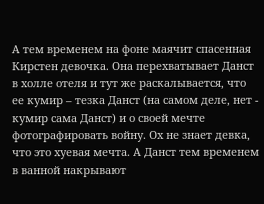А тем временем на фоне маячит спасенная Кирстен девочка. Она перехватывает Данст в холле отеля и тут же раскалывается, что ее кумир – тезка Данст (на самом деле, нет - кумир сама Данст) и о своей мечте фотографировать войну. Ох не знает девка, что это хуевая мечта. А Данст тем временем в ванной накрывают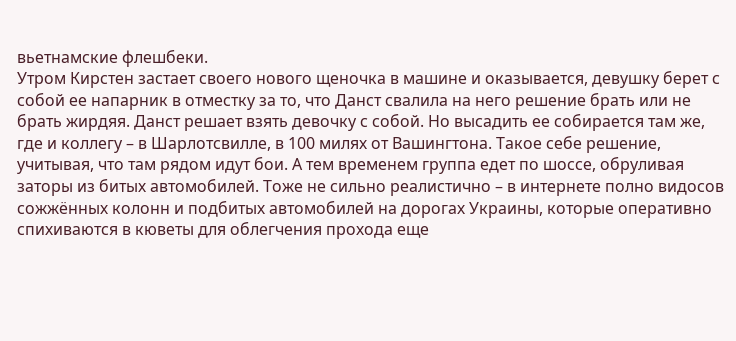вьетнамские флешбеки.
Утром Кирстен застает своего нового щеночка в машине и оказывается, девушку берет с собой ее напарник в отместку за то, что Данст свалила на него решение брать или не брать жирдяя. Данст решает взять девочку с собой. Но высадить ее собирается там же, где и коллегу – в Шарлотсвилле, в 100 милях от Вашингтона. Такое себе решение, учитывая, что там рядом идут бои. А тем временем группа едет по шоссе, обруливая заторы из битых автомобилей. Тоже не сильно реалистично – в интернете полно видосов сожжённых колонн и подбитых автомобилей на дорогах Украины, которые оперативно спихиваются в кюветы для облегчения прохода еще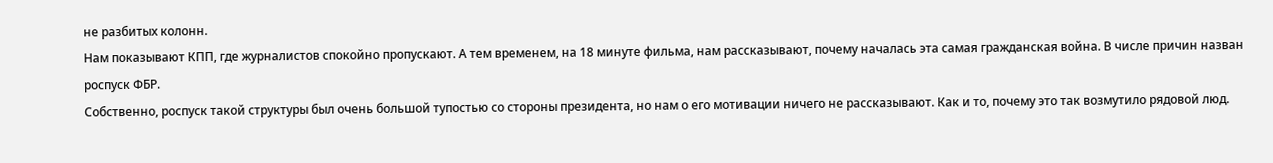не разбитых колонн.
Нам показывают КПП, где журналистов спокойно пропускают. А тем временем, на 18 минуте фильма, нам рассказывают, почему началась эта самая гражданская война. В числе причин назван роспуск ФБР.
Собственно, роспуск такой структуры был очень большой тупостью со стороны президента, но нам о его мотивации ничего не рассказывают. Как и то, почему это так возмутило рядовой люд.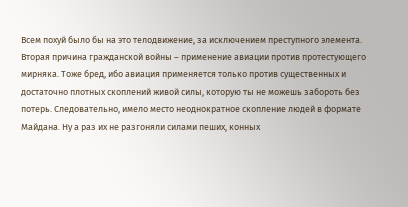Всем похуй было бы на это телодвижение, за исключением преступного элемента. Вторая причина гражданской войны – применение авиации против протестующего мирняка. Тоже бред, ибо авиация применяется только против существенных и достаточно плотных скоплений живой силы, которую ты не можешь забороть без потерь. Следовательно, имело место неоднократное скопление людей в формате Майдана. Ну а раз их не разгоняли силами пеших, конных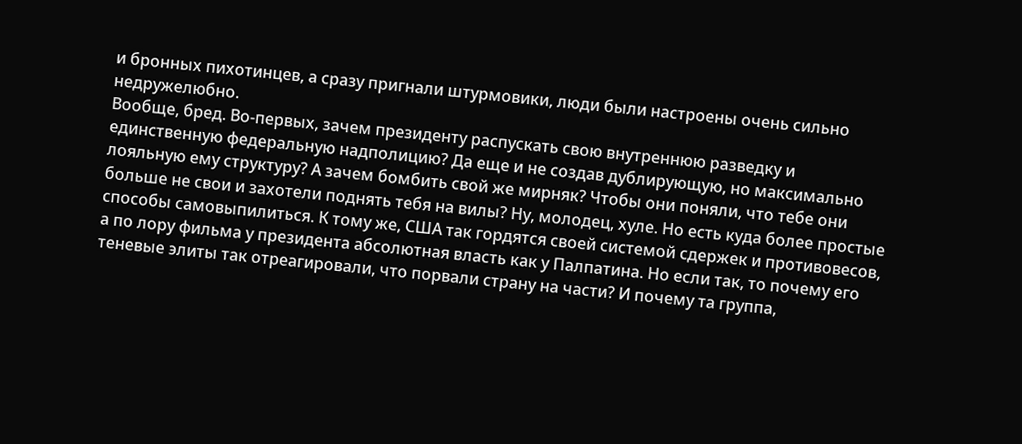и бронных пихотинцев, а сразу пригнали штурмовики, люди были настроены очень сильно недружелюбно.
Вообще, бред. Во-первых, зачем президенту распускать свою внутреннюю разведку и единственную федеральную надполицию? Да еще и не создав дублирующую, но максимально лояльную ему структуру? А зачем бомбить свой же мирняк? Чтобы они поняли, что тебе они больше не свои и захотели поднять тебя на вилы? Ну, молодец, хуле. Но есть куда более простые способы самовыпилиться. К тому же, США так гордятся своей системой сдержек и противовесов, а по лору фильма у президента абсолютная власть как у Палпатина. Но если так, то почему его теневые элиты так отреагировали, что порвали страну на части? И почему та группа,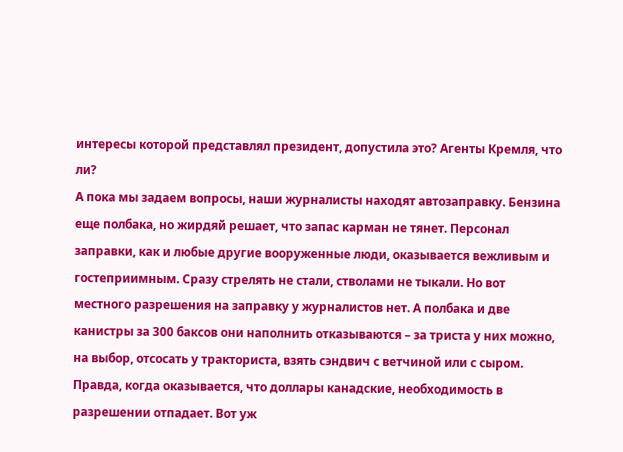интересы которой представлял президент, допустила это? Агенты Кремля, что ли?
А пока мы задаем вопросы, наши журналисты находят автозаправку. Бензина еще полбака, но жирдяй решает, что запас карман не тянет. Персонал заправки, как и любые другие вооруженные люди, оказывается вежливым и гостеприимным. Сразу стрелять не стали, стволами не тыкали. Но вот местного разрешения на заправку у журналистов нет. А полбака и две канистры за 300 баксов они наполнить отказываются – за триста у них можно, на выбор, отсосать у тракториста, взять сэндвич с ветчиной или с сыром. Правда, когда оказывается, что доллары канадские, необходимость в разрешении отпадает. Вот уж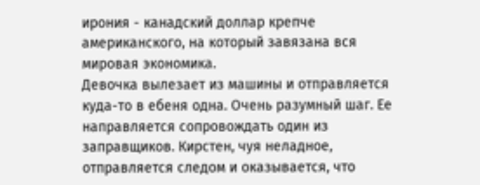ирония - канадский доллар крепче американского, на который завязана вся мировая экономика.
Девочка вылезает из машины и отправляется куда-то в ебеня одна. Очень разумный шаг. Ее направляется сопровождать один из заправщиков. Кирстен, чуя неладное, отправляется следом и оказывается, что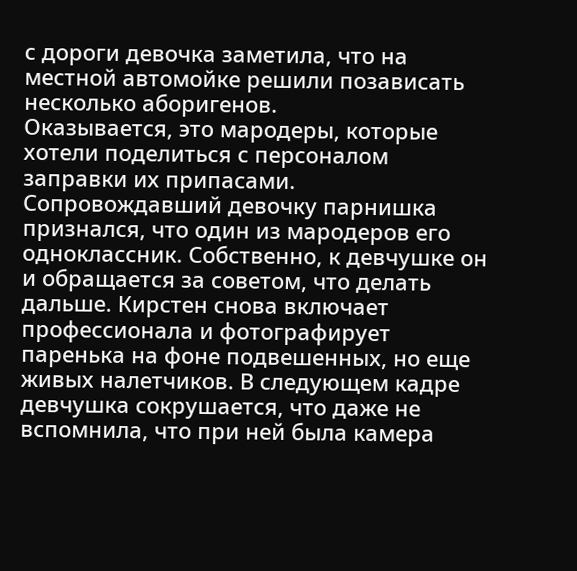с дороги девочка заметила, что на местной автомойке решили позависать несколько аборигенов.
Оказывается, это мародеры, которые хотели поделиться с персоналом заправки их припасами. Сопровождавший девочку парнишка признался, что один из мародеров его одноклассник. Собственно, к девчушке он и обращается за советом, что делать дальше. Кирстен снова включает профессионала и фотографирует паренька на фоне подвешенных, но еще живых налетчиков. В следующем кадре девчушка сокрушается, что даже не вспомнила, что при ней была камера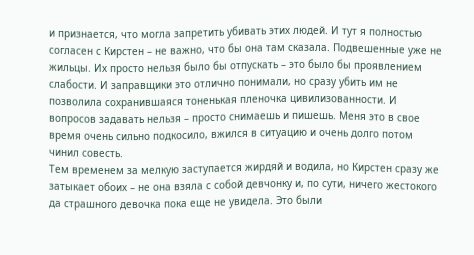и признается, что могла запретить убивать этих людей. И тут я полностью согласен с Кирстен – не важно, что бы она там сказала. Подвешенные уже не жильцы. Их просто нельзя было бы отпускать – это было бы проявлением слабости. И заправщики это отлично понимали, но сразу убить им не позволила сохранившаяся тоненькая пленочка цивилизованности. И вопросов задавать нельзя – просто снимаешь и пишешь. Меня это в свое время очень сильно подкосило, вжился в ситуацию и очень долго потом чинил совесть.
Тем временем за мелкую заступается жирдяй и водила, но Кирстен сразу же затыкает обоих – не она взяла с собой девчонку и, по сути, ничего жестокого да страшного девочка пока еще не увидела. Это были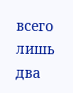всего лишь два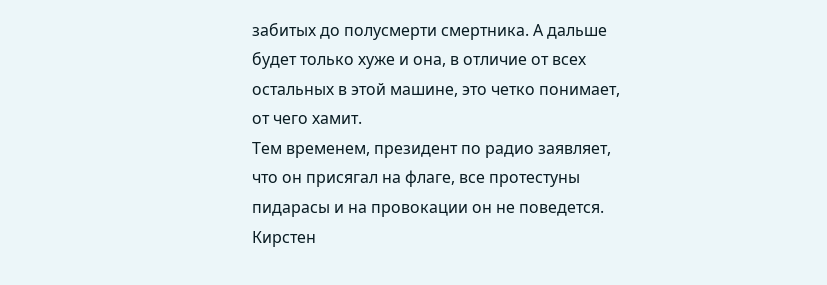забитых до полусмерти смертника. А дальше будет только хуже и она, в отличие от всех остальных в этой машине, это четко понимает, от чего хамит.
Тем временем, президент по радио заявляет, что он присягал на флаге, все протестуны пидарасы и на провокации он не поведется. Кирстен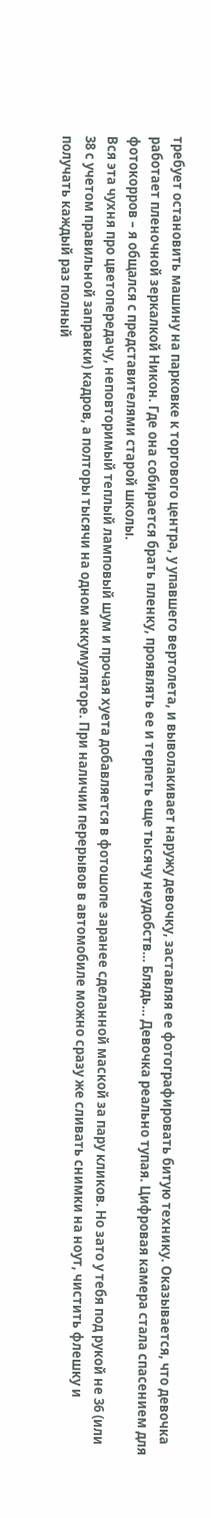требует остановить машину на парковке к торгового центра, у упавшего вертолета, и выволакивает наружу девочку, заставляя ее фотографировать битую технику. Оказывается, что девочка работает пленочной зеркалкой Никон. Где она собирается брать пленку, проявлять ее и терпеть еще тысячу неудобств… Блядь… Девочка реально тупая. Цифровая камера стала спасением для фотокорров – я общался с представителями старой школы.
Вся эта чухня про цветопередачу, неповторимый теплый ламповый шум и прочая хуета добавляется в фотошопе заранее сделанной маской за пару кликов. Но зато у тебя под рукой не 36 (или 38 с учетом правильной заправки) кадров, а полторы тысячи на одном аккумуляторе. При наличии перерывов в автомобиле можно сразу же сливать снимки на ноут, чистить флешку и получать каждый раз полный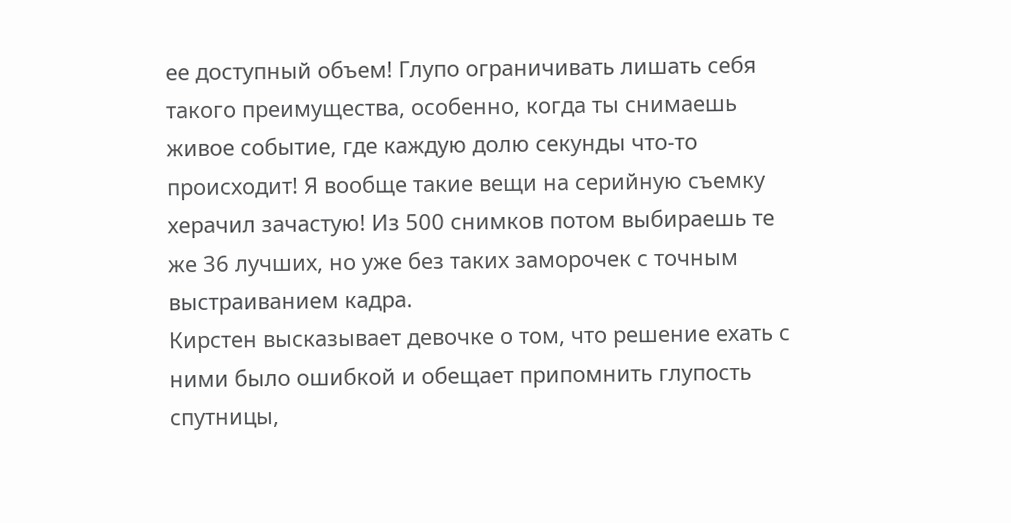ее доступный объем! Глупо ограничивать лишать себя такого преимущества, особенно, когда ты снимаешь живое событие, где каждую долю секунды что-то происходит! Я вообще такие вещи на серийную съемку херачил зачастую! Из 500 снимков потом выбираешь те же 36 лучших, но уже без таких заморочек с точным выстраиванием кадра.
Кирстен высказывает девочке о том, что решение ехать с ними было ошибкой и обещает припомнить глупость спутницы,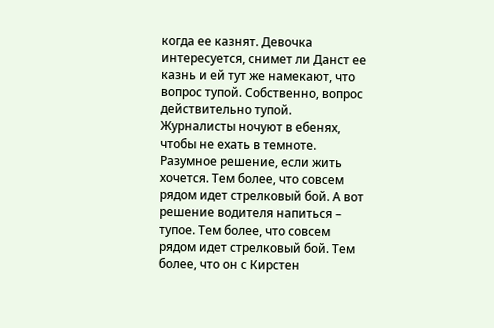когда ее казнят. Девочка интересуется, снимет ли Данст ее казнь и ей тут же намекают, что вопрос тупой. Собственно, вопрос действительно тупой.
Журналисты ночуют в ебенях, чтобы не ехать в темноте. Разумное решение, если жить хочется. Тем более, что совсем рядом идет стрелковый бой. А вот решение водителя напиться – тупое. Тем более, что совсем рядом идет стрелковый бой. Тем более, что он с Кирстен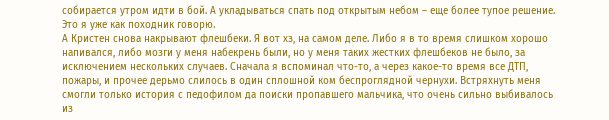собирается утром идти в бой. А укладываться спать под открытым небом – еще более тупое решение. Это я уже как походник говорю.
А Кристен снова накрывают флешбеки. Я вот хз, на самом деле. Либо я в то время слишком хорошо напивался, либо мозги у меня набекрень были, но у меня таких жестких флешбеков не было, за исключением нескольких случаев. Сначала я вспоминал что-то, а через какое-то время все ДТП, пожары, и прочее дерьмо слилось в один сплошной ком беспроглядной чернухи. Встряхнуть меня смогли только история с педофилом да поиски пропавшего мальчика, что очень сильно выбивалось из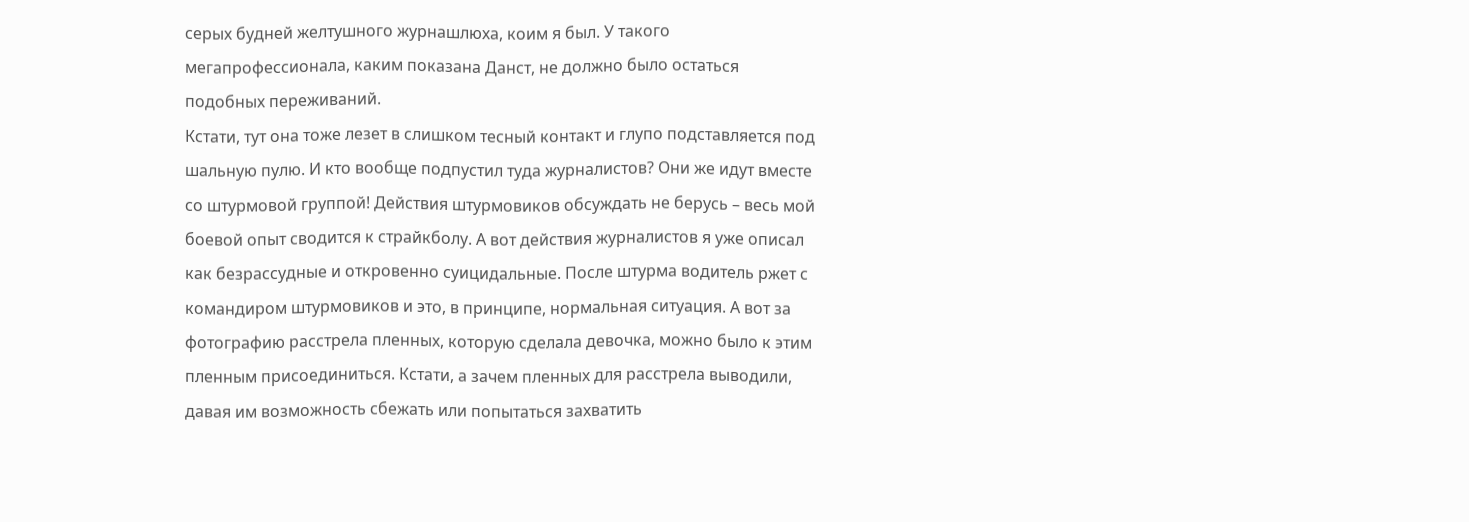серых будней желтушного журнашлюха, коим я был. У такого мегапрофессионала, каким показана Данст, не должно было остаться подобных переживаний.
Кстати, тут она тоже лезет в слишком тесный контакт и глупо подставляется под шальную пулю. И кто вообще подпустил туда журналистов? Они же идут вместе со штурмовой группой! Действия штурмовиков обсуждать не берусь – весь мой боевой опыт сводится к страйкболу. А вот действия журналистов я уже описал как безрассудные и откровенно суицидальные. После штурма водитель ржет с командиром штурмовиков и это, в принципе, нормальная ситуация. А вот за фотографию расстрела пленных, которую сделала девочка, можно было к этим пленным присоединиться. Кстати, а зачем пленных для расстрела выводили, давая им возможность сбежать или попытаться захватить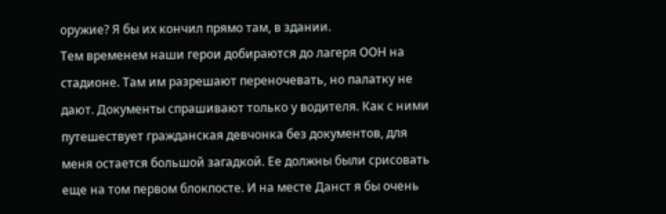оружие? Я бы их кончил прямо там, в здании.
Тем временем наши герои добираются до лагеря ООН на стадионе. Там им разрешают переночевать, но палатку не дают. Документы спрашивают только у водителя. Как с ними путешествует гражданская девчонка без документов, для меня остается большой загадкой. Ее должны были срисовать еще на том первом блокпосте. И на месте Данст я бы очень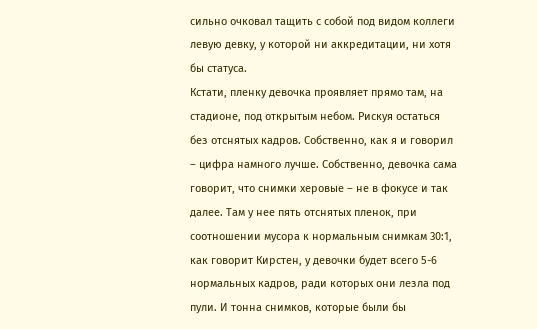сильно очковал тащить с собой под видом коллеги левую девку, у которой ни аккредитации, ни хотя бы статуса.
Кстати, пленку девочка проявляет прямо там, на стадионе, под открытым небом. Рискуя остаться без отснятых кадров. Собственно, как я и говорил – цифра намного лучше. Собственно, девочка сама говорит, что снимки херовые – не в фокусе и так далее. Там у нее пять отснятых пленок, при соотношении мусора к нормальным снимкам 30:1, как говорит Кирстен, у девочки будет всего 5-6 нормальных кадров, ради которых они лезла под пули. И тонна снимков, которые были бы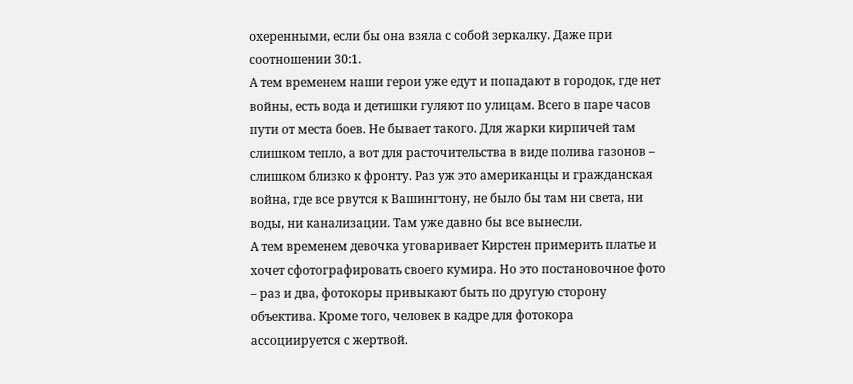охеренными, если бы она взяла с собой зеркалку. Даже при соотношении 30:1.
А тем временем наши герои уже едут и попадают в городок, где нет войны, есть вода и детишки гуляют по улицам. Всего в паре часов пути от места боев. Не бывает такого. Для жарки кирпичей там слишком тепло, а вот для расточительства в виде полива газонов – слишком близко к фронту. Раз уж это американцы и гражданская война, где все рвутся к Вашингтону, не было бы там ни света, ни воды, ни канализации. Там уже давно бы все вынесли.
А тем временем девочка уговаривает Кирстен примерить платье и хочет сфотографировать своего кумира. Но это постановочное фото – раз и два, фотокоры привыкают быть по другую сторону объектива. Кроме того, человек в кадре для фотокора ассоциируется с жертвой.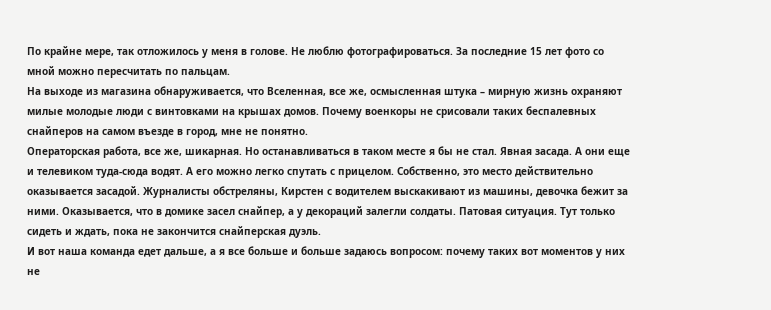По крайне мере, так отложилось у меня в голове. Не люблю фотографироваться. За последние 15 лет фото со мной можно пересчитать по пальцам.
На выходе из магазина обнаруживается, что Вселенная, все же, осмысленная штука – мирную жизнь охраняют милые молодые люди с винтовками на крышах домов. Почему военкоры не срисовали таких беспалевных снайперов на самом въезде в город, мне не понятно.
Операторская работа, все же, шикарная. Но останавливаться в таком месте я бы не стал. Явная засада. А они еще и телевиком туда-сюда водят. А его можно легко спутать с прицелом. Собственно, это место действительно оказывается засадой. Журналисты обстреляны, Кирстен с водителем выскакивают из машины, девочка бежит за ними. Оказывается, что в домике засел снайпер, а у декораций залегли солдаты. Патовая ситуация. Тут только сидеть и ждать, пока не закончится снайперская дуэль.
И вот наша команда едет дальше, а я все больше и больше задаюсь вопросом: почему таких вот моментов у них не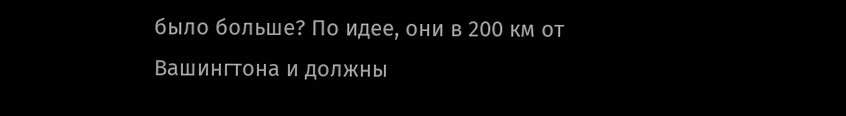было больше? По идее, они в 200 км от Вашингтона и должны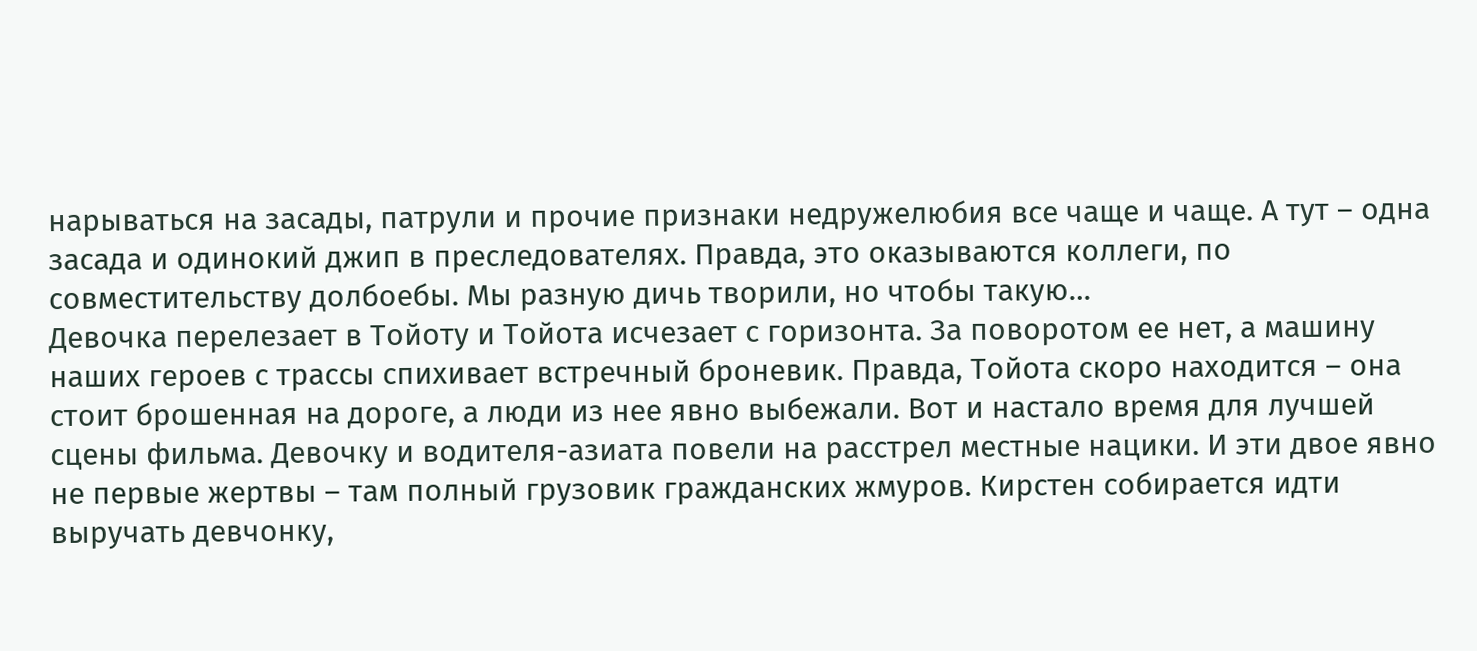нарываться на засады, патрули и прочие признаки недружелюбия все чаще и чаще. А тут – одна засада и одинокий джип в преследователях. Правда, это оказываются коллеги, по совместительству долбоебы. Мы разную дичь творили, но чтобы такую…
Девочка перелезает в Тойоту и Тойота исчезает с горизонта. За поворотом ее нет, а машину наших героев с трассы спихивает встречный броневик. Правда, Тойота скоро находится – она стоит брошенная на дороге, а люди из нее явно выбежали. Вот и настало время для лучшей сцены фильма. Девочку и водителя-азиата повели на расстрел местные нацики. И эти двое явно не первые жертвы – там полный грузовик гражданских жмуров. Кирстен собирается идти выручать девчонку,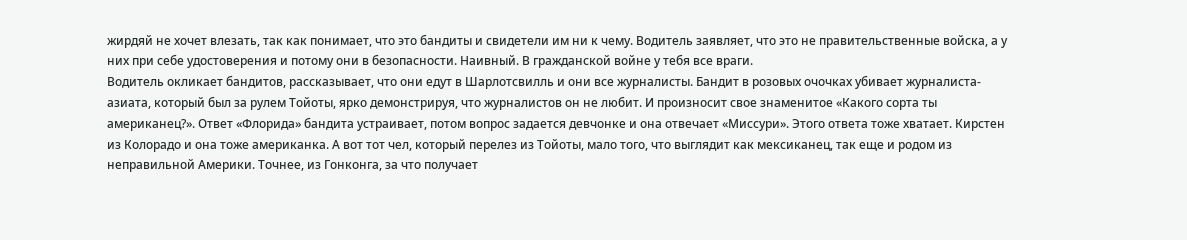жирдяй не хочет влезать, так как понимает, что это бандиты и свидетели им ни к чему. Водитель заявляет, что это не правительственные войска, а у них при себе удостоверения и потому они в безопасности. Наивный. В гражданской войне у тебя все враги.
Водитель окликает бандитов, рассказывает, что они едут в Шарлотсвилль и они все журналисты. Бандит в розовых очочках убивает журналиста-азиата, который был за рулем Тойоты, ярко демонстрируя, что журналистов он не любит. И произносит свое знаменитое «Какого сорта ты американец?». Ответ «Флорида» бандита устраивает, потом вопрос задается девчонке и она отвечает «Миссури». Этого ответа тоже хватает. Кирстен из Колорадо и она тоже американка. А вот тот чел, который перелез из Тойоты, мало того, что выглядит как мексиканец, так еще и родом из неправильной Америки. Точнее, из Гонконга, за что получает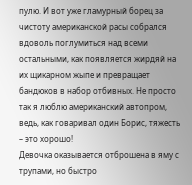пулю. И вот уже гламурный борец за чистоту американской расы собрался вдоволь поглумиться над всеми остальными, как появляется жирдяй на их щикарном жыпе и превращает бандюков в набор отбивных. Не просто так я люблю американский автопром, ведь, как говаривал один Борис, тяжесть – это хорошо!
Девочка оказывается отброшена в яму с трупами, но быстро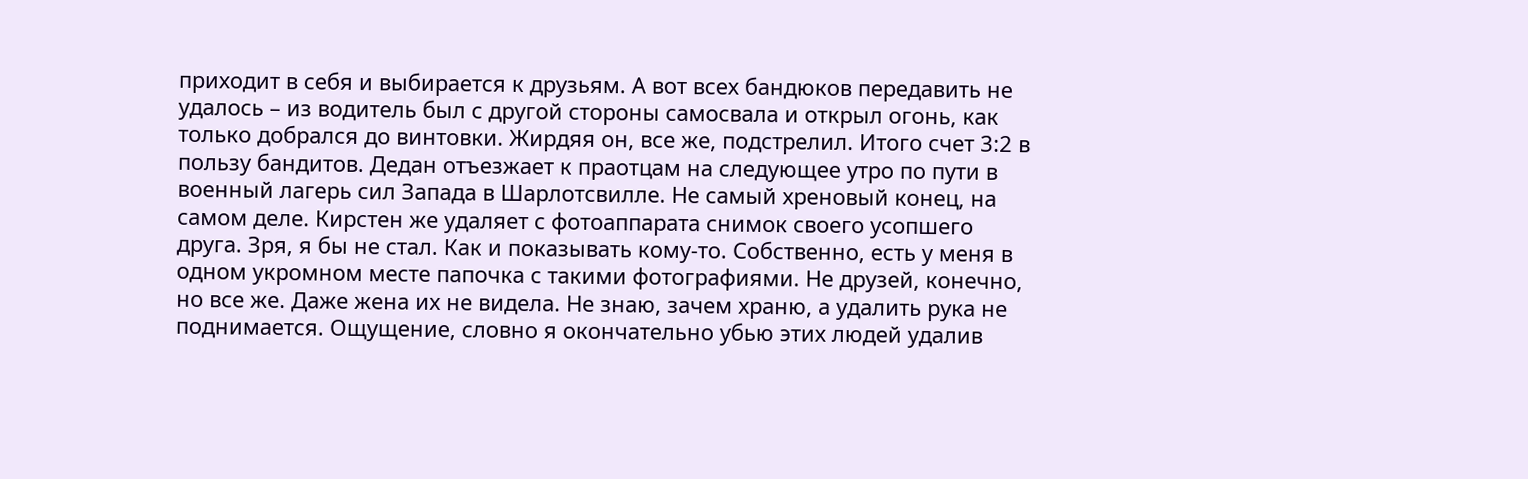приходит в себя и выбирается к друзьям. А вот всех бандюков передавить не удалось – из водитель был с другой стороны самосвала и открыл огонь, как только добрался до винтовки. Жирдяя он, все же, подстрелил. Итого счет 3:2 в пользу бандитов. Дедан отъезжает к праотцам на следующее утро по пути в военный лагерь сил Запада в Шарлотсвилле. Не самый хреновый конец, на самом деле. Кирстен же удаляет с фотоаппарата снимок своего усопшего друга. Зря, я бы не стал. Как и показывать кому-то. Собственно, есть у меня в одном укромном месте папочка с такими фотографиями. Не друзей, конечно, но все же. Даже жена их не видела. Не знаю, зачем храню, а удалить рука не поднимается. Ощущение, словно я окончательно убью этих людей удалив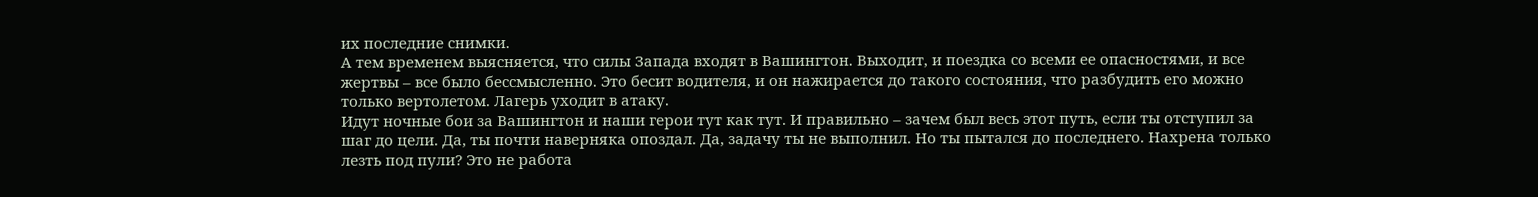их последние снимки.
А тем временем выясняется, что силы Запада входят в Вашингтон. Выходит, и поездка со всеми ее опасностями, и все жертвы – все было бессмысленно. Это бесит водителя, и он нажирается до такого состояния, что разбудить его можно только вертолетом. Лагерь уходит в атаку.
Идут ночные бои за Вашингтон и наши герои тут как тут. И правильно – зачем был весь этот путь, если ты отступил за шаг до цели. Да, ты почти наверняка опоздал. Да, задачу ты не выполнил. Но ты пытался до последнего. Нахрена только лезть под пули? Это не работа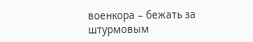военкора – бежать за штурмовым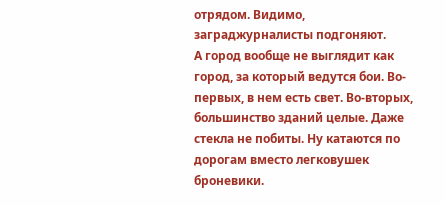отрядом. Видимо, заграджурналисты подгоняют.
А город вообще не выглядит как город, за который ведутся бои. Во-первых, в нем есть свет. Во-вторых, большинство зданий целые. Даже стекла не побиты. Ну катаются по дорогам вместо легковушек броневики.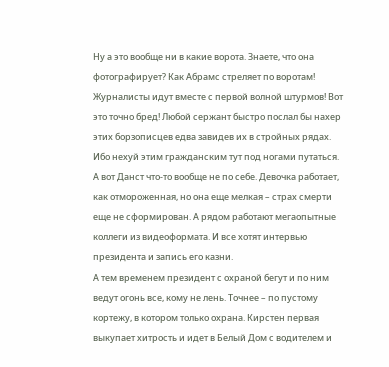Ну а это вообще ни в какие ворота. Знаете, что она фотографирует? Как Абрамс стреляет по воротам! Журналисты идут вместе с первой волной штурмов! Вот это точно бред! Любой сержант быстро послал бы нахер этих борзописцев едва завидев их в стройных рядах. Ибо нехуй этим гражданским тут под ногами путаться.
А вот Данст что-то вообще не по себе. Девочка работает, как отмороженная, но она еще мелкая – страх смерти еще не сформирован. А рядом работают мегаопытные коллеги из видеоформата. И все хотят интервью президента и запись его казни.
А тем временем президент с охраной бегут и по ним ведут огонь все, кому не лень. Точнее – по пустому кортежу, в котором только охрана. Кирстен первая выкупает хитрость и идет в Белый Дом с водителем и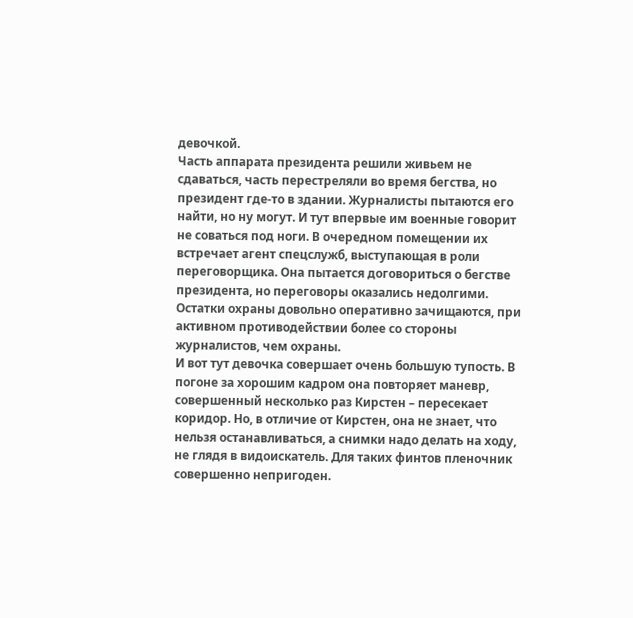девочкой.
Часть аппарата президента решили живьем не сдаваться, часть перестреляли во время бегства, но президент где-то в здании. Журналисты пытаются его найти, но ну могут. И тут впервые им военные говорит не соваться под ноги. В очередном помещении их встречает агент спецслужб, выступающая в роли переговорщика. Она пытается договориться о бегстве президента, но переговоры оказались недолгими. Остатки охраны довольно оперативно зачищаются, при активном противодействии более со стороны журналистов, чем охраны.
И вот тут девочка совершает очень большую тупость. В погоне за хорошим кадром она повторяет маневр, совершенный несколько раз Кирстен – пересекает коридор. Но, в отличие от Кирстен, она не знает, что нельзя останавливаться, а снимки надо делать на ходу, не глядя в видоискатель. Для таких финтов пленочник совершенно непригоден.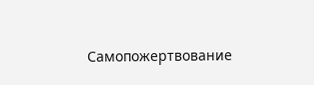Самопожертвование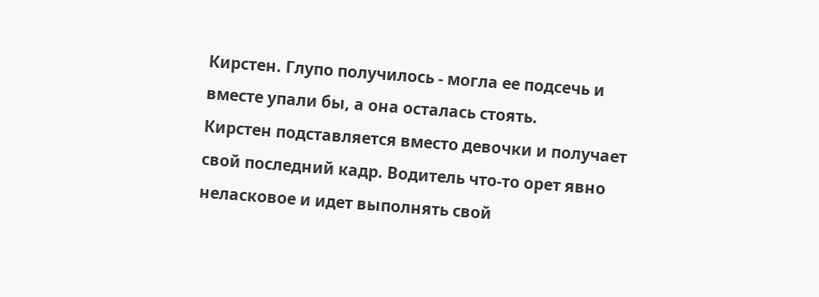Кирстен. Глупо получилось - могла ее подсечь и вместе упали бы, а она осталась стоять.
Кирстен подставляется вместо девочки и получает свой последний кадр. Водитель что-то орет явно неласковое и идет выполнять свой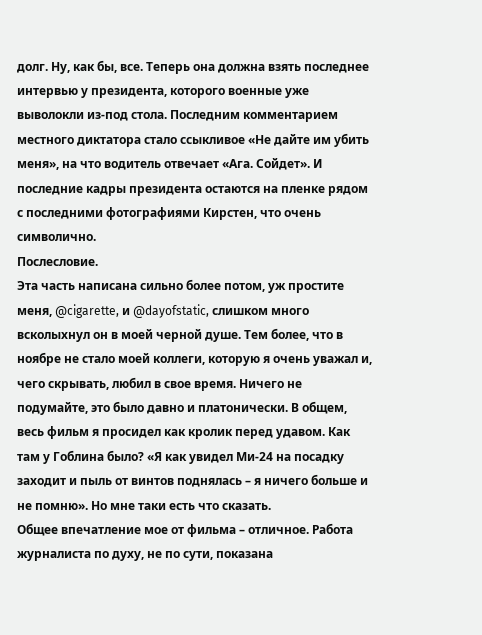долг. Ну, как бы, все. Теперь она должна взять последнее интервью у президента, которого военные уже выволокли из-под стола. Последним комментарием местного диктатора стало ссыкливое «Не дайте им убить меня», на что водитель отвечает «Ага. Сойдет». И последние кадры президента остаются на пленке рядом с последними фотографиями Кирстен, что очень символично.
Послесловие.
Эта часть написана сильно более потом, уж простите меня, @cigarette, и @dayofstatic, cлишком много всколыхнул он в моей черной душе. Тем более, что в ноябре не стало моей коллеги, которую я очень уважал и, чего скрывать, любил в свое время. Ничего не подумайте, это было давно и платонически. В общем, весь фильм я просидел как кролик перед удавом. Как там у Гоблина было? «Я как увидел Ми-24 на посадку заходит и пыль от винтов поднялась – я ничего больше и не помню». Но мне таки есть что сказать.
Общее впечатление мое от фильма – отличное. Работа журналиста по духу, не по сути, показана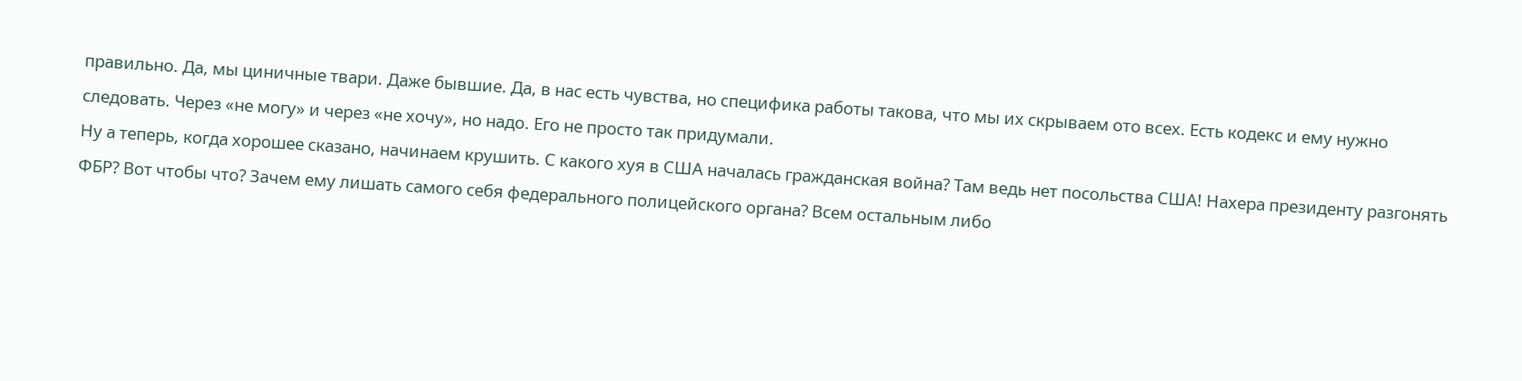правильно. Да, мы циничные твари. Даже бывшие. Да, в нас есть чувства, но специфика работы такова, что мы их скрываем ото всех. Есть кодекс и ему нужно следовать. Через «не могу» и через «не хочу», но надо. Его не просто так придумали.
Ну а теперь, когда хорошее сказано, начинаем крушить. С какого хуя в США началась гражданская война? Там ведь нет посольства США! Нахера президенту разгонять ФБР? Вот чтобы что? Зачем ему лишать самого себя федерального полицейского органа? Всем остальным либо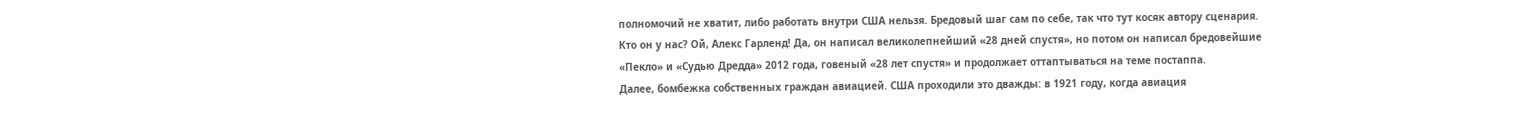полномочий не хватит, либо работать внутри США нельзя. Бредовый шаг сам по себе, так что тут косяк автору сценария. Кто он у нас? Ой, Алекс Гарленд! Да, он написал великолепнейший «28 дней спустя», но потом он написал бредовейшие «Пекло» и «Судью Дредда» 2012 года, говеный «28 лет спустя» и продолжает оттаптываться на теме постаппа.
Далее, бомбежка собственных граждан авиацией. США проходили это дважды: в 1921 году, когда авиация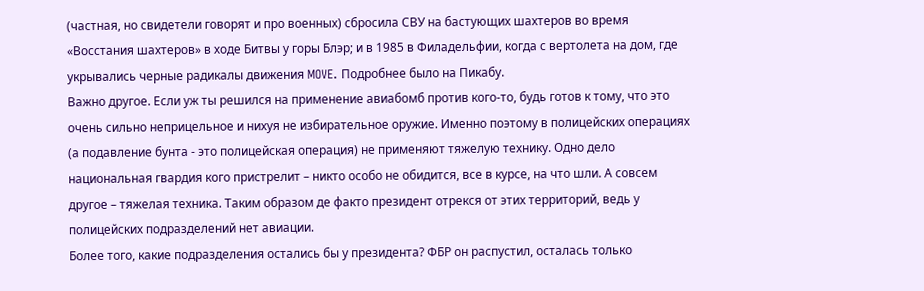(частная, но свидетели говорят и про военных) сбросила СВУ на бастующих шахтеров во время «Восстания шахтеров» в ходе Битвы у горы Блэр; и в 1985 в Филадельфии, когда с вертолета на дом, где укрывались черные радикалы движения MOVE. Подробнее было на Пикабу.
Важно другое. Если уж ты решился на применение авиабомб против кого-то, будь готов к тому, что это очень сильно неприцельное и нихуя не избирательное оружие. Именно поэтому в полицейских операциях (а подавление бунта - это полицейская операция) не применяют тяжелую технику. Одно дело национальная гвардия кого пристрелит – никто особо не обидится, все в курсе, на что шли. А совсем другое – тяжелая техника. Таким образом де факто президент отрекся от этих территорий, ведь у полицейских подразделений нет авиации.
Более того, какие подразделения остались бы у президента? ФБР он распустил, осталась только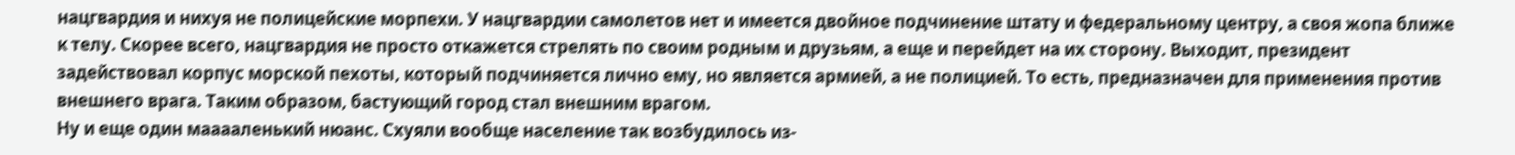нацгвардия и нихуя не полицейские морпехи. У нацгвардии самолетов нет и имеется двойное подчинение штату и федеральному центру, а своя жопа ближе к телу. Скорее всего, нацгвардия не просто откажется стрелять по своим родным и друзьям, а еще и перейдет на их сторону. Выходит, президент задействовал корпус морской пехоты, который подчиняется лично ему, но является армией, а не полицией. То есть, предназначен для применения против внешнего врага. Таким образом, бастующий город стал внешним врагом.
Ну и еще один мааааленький нюанс. Схуяли вообще население так возбудилось из-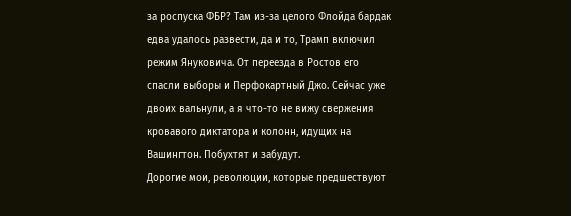за роспуска ФБР? Там из-за целого Флойда бардак едва удалось развести, да и то, Трамп включил режим Януковича. От переезда в Ростов его спасли выборы и Перфокартный Джо. Сейчас уже двоих вальнули, а я что-то не вижу свержения кровавого диктатора и колонн, идущих на Вашингтон. Побухтят и забудут.
Дорогие мои, революции, которые предшествуют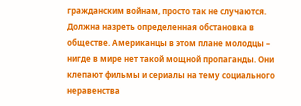гражданским войнам, просто так не случаются. Должна назреть определенная обстановка в обществе. Американцы в этом плане молодцы – нигде в мире нет такой мощной пропаганды. Они клепают фильмы и сериалы на тему социального неравенства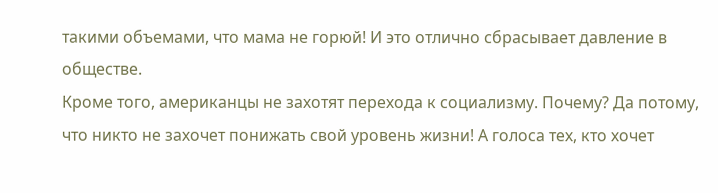такими объемами, что мама не горюй! И это отлично сбрасывает давление в обществе.
Кроме того, американцы не захотят перехода к социализму. Почему? Да потому, что никто не захочет понижать свой уровень жизни! А голоса тех, кто хочет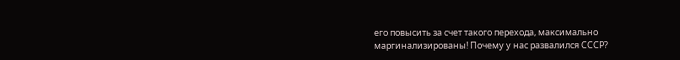его повысить за счет такого перехода, максимально маргинализированы! Почему у нас развалился СССР?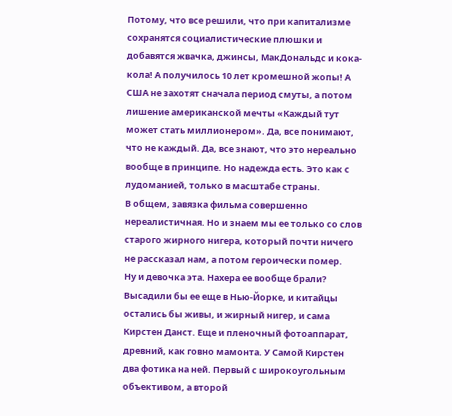Потому, что все решили, что при капитализме сохранятся социалистические плюшки и добавятся жвачка, джинсы, МакДональдс и кока-кола! А получилось 10 лет кромешной жопы! А США не захотят сначала период смуты, а потом лишение американской мечты «Каждый тут может стать миллионером». Да, все понимают, что не каждый. Да, все знают, что это нереально вообще в принципе. Но надежда есть. Это как с лудоманией, только в масштабе страны.
В общем, завязка фильма совершенно нереалистичная. Но и знаем мы ее только со слов старого жирного нигера, который почти ничего не рассказал нам, а потом героически помер.
Ну и девочка эта. Нахера ее вообще брали? Высадили бы ее еще в Нью-Йорке, и китайцы остались бы живы, и жирный нигер, и сама Кирстен Данст. Еще и пленочный фотоаппарат, древний, как говно мамонта. У Самой Кирстен два фотика на ней. Первый с широкоугольным объективом, а второй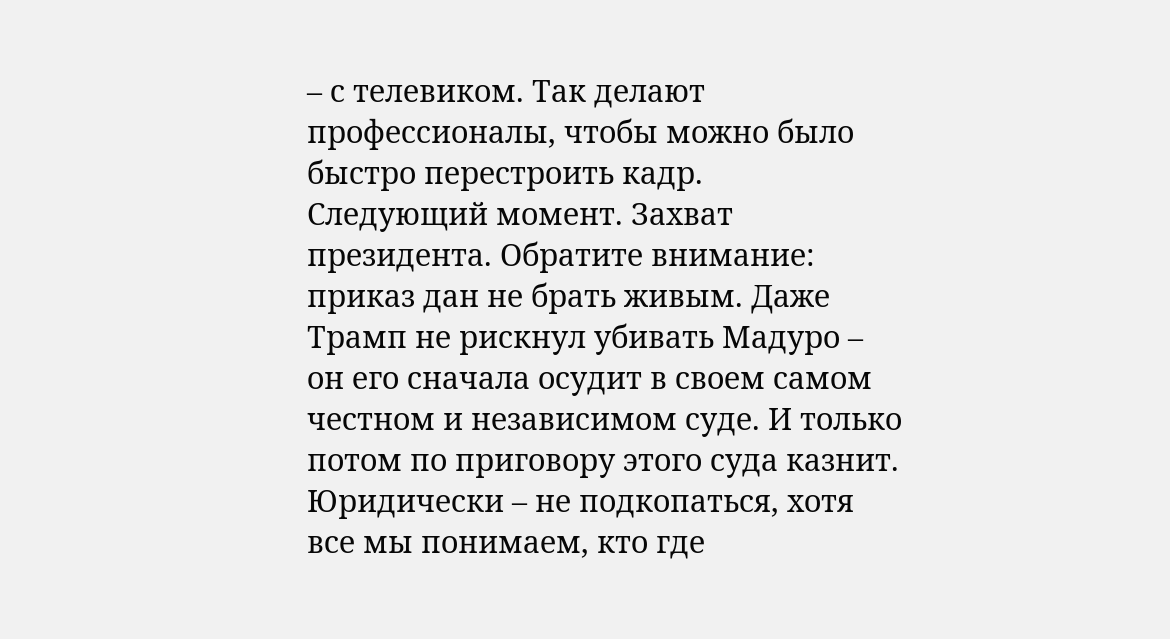– с телевиком. Так делают профессионалы, чтобы можно было быстро перестроить кадр.
Следующий момент. Захват президента. Обратите внимание: приказ дан не брать живым. Даже Трамп не рискнул убивать Мадуро – он его сначала осудит в своем самом честном и независимом суде. И только потом по приговору этого суда казнит. Юридически – не подкопаться, хотя все мы понимаем, кто где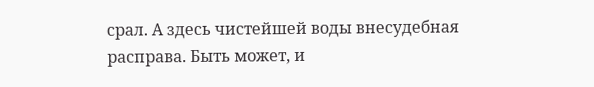срал. А здесь чистейшей воды внесудебная расправа. Быть может, и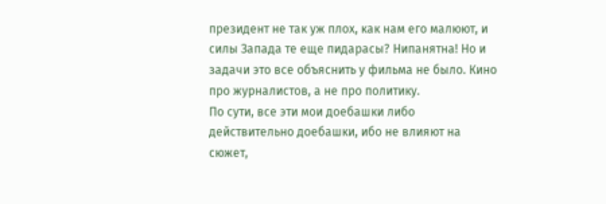президент не так уж плох, как нам его малюют, и силы Запада те еще пидарасы? Нипанятна! Но и задачи это все объяснить у фильма не было. Кино про журналистов, а не про политику.
По сути, все эти мои доебашки либо действительно доебашки, ибо не влияют на сюжет,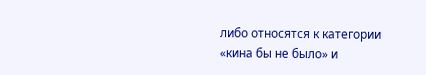либо относятся к категории «кина бы не было» и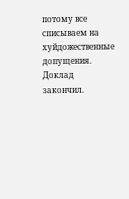потому все списываем на хуйдожественные допущения.
Доклад закончил.